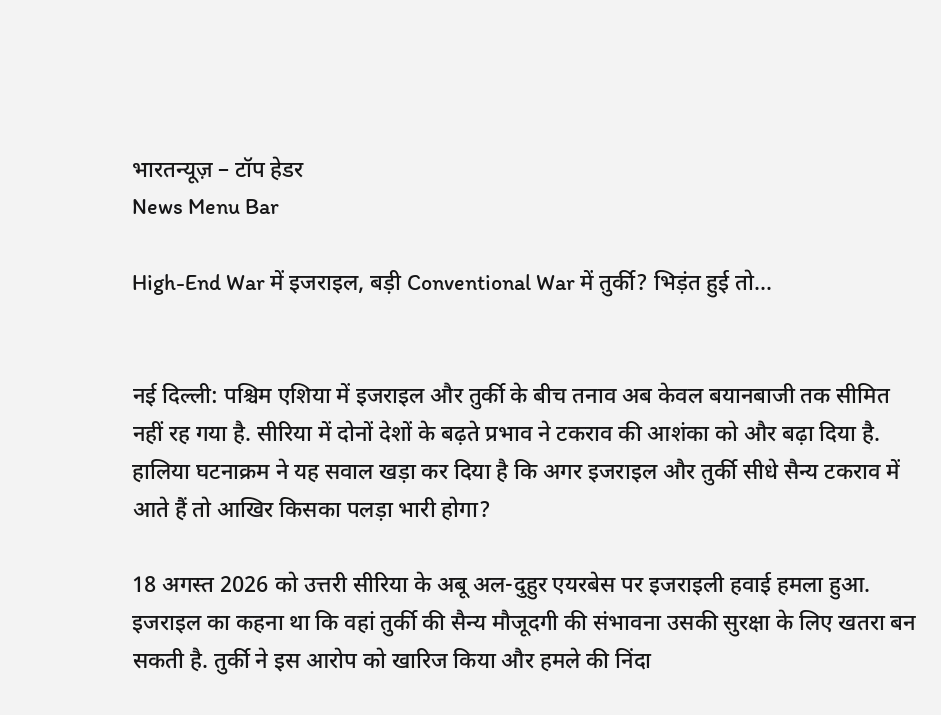भारतन्यूज़ – टॉप हेडर
News Menu Bar

High-End War में इजराइल, बड़ी Conventional War में तुर्की? भिड़ंत हुई तो...


नई दिल्ली: पश्चिम एशिया में इजराइल और तुर्की के बीच तनाव अब केवल बयानबाजी तक सीमित नहीं रह गया है. सीरिया में दोनों देशों के बढ़ते प्रभाव ने टकराव की आशंका को और बढ़ा दिया है. हालिया घटनाक्रम ने यह सवाल खड़ा कर दिया है कि अगर इजराइल और तुर्की सीधे सैन्य टकराव में आते हैं तो आखिर किसका पलड़ा भारी होगा?

18 अगस्त 2026 को उत्तरी सीरिया के अबू अल-दुहुर एयरबेस पर इजराइली हवाई हमला हुआ. इजराइल का कहना था कि वहां तुर्की की सैन्य मौजूदगी की संभावना उसकी सुरक्षा के लिए खतरा बन सकती है. तुर्की ने इस आरोप को खारिज किया और हमले की निंदा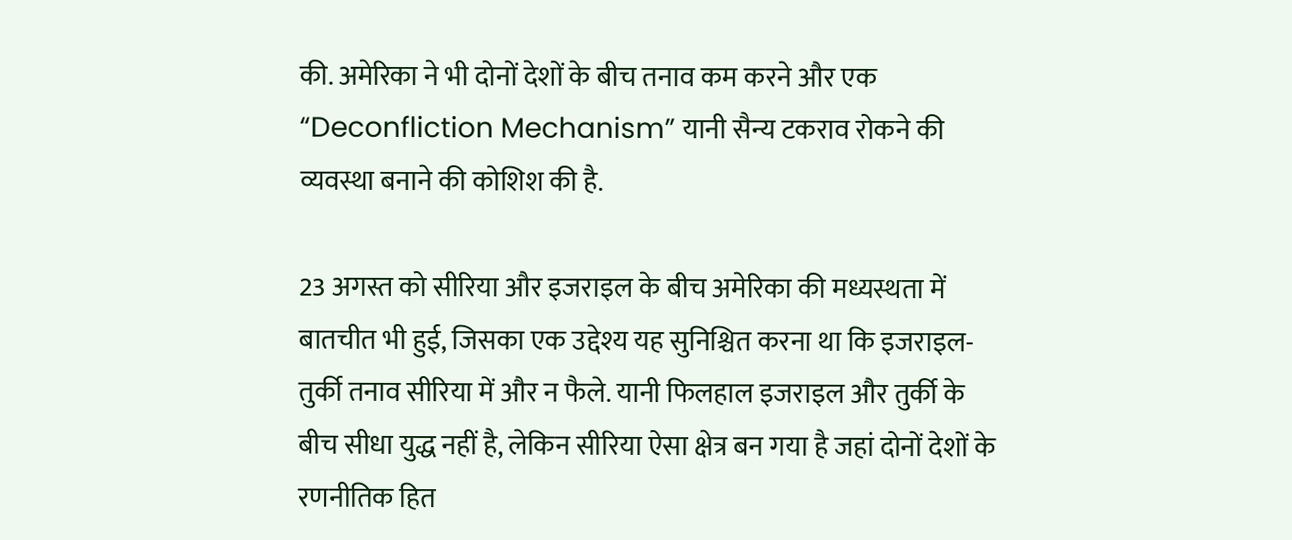की. अमेरिका ने भी दोनों देशों के बीच तनाव कम करने और एक “Deconfliction Mechanism” यानी सैन्य टकराव रोकने की व्यवस्था बनाने की कोशिश की है.

23 अगस्त को सीरिया और इजराइल के बीच अमेरिका की मध्यस्थता में बातचीत भी हुई, जिसका एक उद्देश्य यह सुनिश्चित करना था कि इजराइल-तुर्की तनाव सीरिया में और न फैले. यानी फिलहाल इजराइल और तुर्की के बीच सीधा युद्ध नहीं है, लेकिन सीरिया ऐसा क्षेत्र बन गया है जहां दोनों देशों के रणनीतिक हित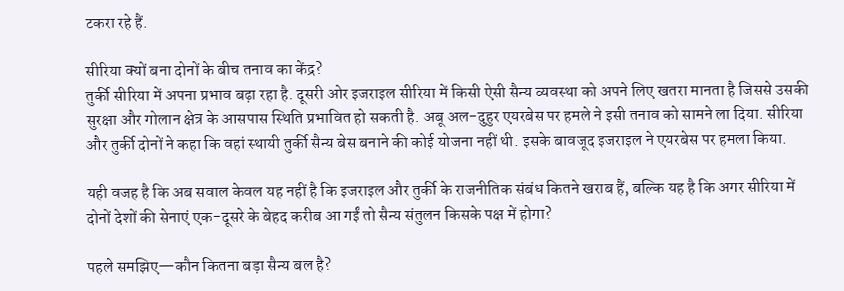टकरा रहे हैं.

सीरिया क्यों बना दोनों के बीच तनाव का केंद्र?
तुर्की सीरिया में अपना प्रभाव बढ़ा रहा है. दूसरी ओर इजराइल सीरिया में किसी ऐसी सैन्य व्यवस्था को अपने लिए खतरा मानता है जिससे उसकी सुरक्षा और गोलान क्षेत्र के आसपास स्थिति प्रभावित हो सकती है. अबू अल-दुहुर एयरबेस पर हमले ने इसी तनाव को सामने ला दिया. सीरिया और तुर्की दोनों ने कहा कि वहां स्थायी तुर्की सैन्य बेस बनाने की कोई योजना नहीं थी. इसके बावजूद इजराइल ने एयरबेस पर हमला किया.

यही वजह है कि अब सवाल केवल यह नहीं है कि इजराइल और तुर्की के राजनीतिक संबंध कितने खराब हैं, बल्कि यह है कि अगर सीरिया में दोनों देशों की सेनाएं एक-दूसरे के बेहद करीब आ गईं तो सैन्य संतुलन किसके पक्ष में होगा?

पहले समझिए—कौन कितना बड़ा सैन्य बल है?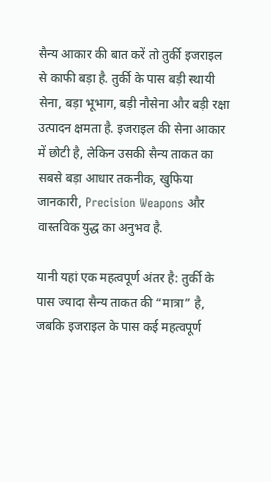सैन्य आकार की बात करें तो तुर्की इजराइल से काफी बड़ा है. तुर्की के पास बड़ी स्थायी सेना, बड़ा भूभाग, बड़ी नौसेना और बड़ी रक्षा उत्पादन क्षमता है. इजराइल की सेना आकार में छोटी है, लेकिन उसकी सैन्य ताकत का सबसे बड़ा आधार तकनीक, खुफिया जानकारी, Precision Weapons और वास्तविक युद्ध का अनुभव है.

यानी यहां एक महत्वपूर्ण अंतर है: तुर्की के पास ज्यादा सैन्य ताकत की “मात्रा” है, जबकि इजराइल के पास कई महत्वपूर्ण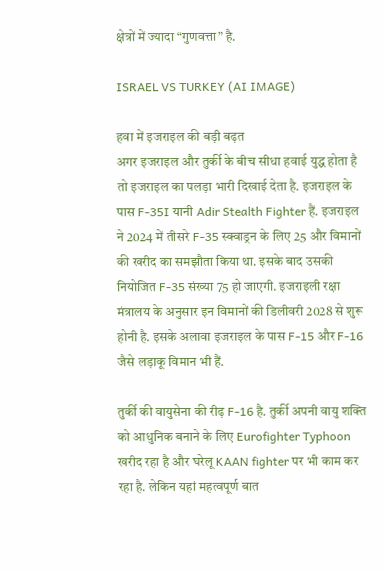क्षेत्रों में ज्यादा “गुणवत्ता” है.

ISRAEL VS TURKEY (AI IMAGE)

हवा में इजराइल की बड़ी बढ़त
अगर इजराइल और तुर्की के बीच सीधा हवाई युद्ध होता है तो इजराइल का पलड़ा भारी दिखाई देता है. इजराइल के पास F-35I यानी Adir Stealth Fighter हैं. इजराइल ने 2024 में तीसरे F-35 स्क्वाड्रन के लिए 25 और विमानों की खरीद का समझौता किया था. इसके बाद उसकी नियोजित F-35 संख्या 75 हो जाएगी. इजराइली रक्षा मंत्रालय के अनुसार इन विमानों की डिलीवरी 2028 से शुरू होनी है. इसके अलावा इजराइल के पास F-15 और F-16 जैसे लड़ाकू विमान भी हैं.

तुर्की की वायुसेना की रीढ़ F-16 है. तुर्की अपनी वायु शक्ति को आधुनिक बनाने के लिए Eurofighter Typhoon खरीद रहा है और घरेलू KAAN fighter पर भी काम कर रहा है. लेकिन यहां महत्वपूर्ण बात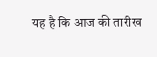यह है कि आज की तारीख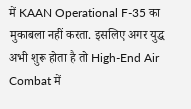में KAAN Operational F-35 का मुकाबला नहीं करता. इसलिए अगर युद्ध अभी शुरू होता है तो High-End Air Combat में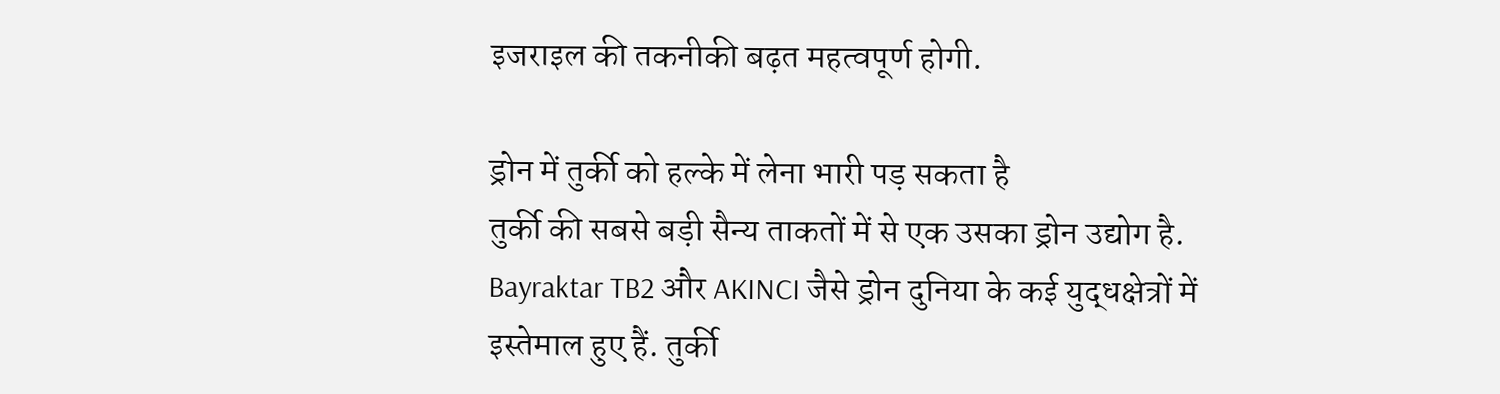इजराइल की तकनीकी बढ़त महत्वपूर्ण होगी.

ड्रोन में तुर्की को हल्के में लेना भारी पड़ सकता है
तुर्की की सबसे बड़ी सैन्य ताकतों में से एक उसका ड्रोन उद्योग है. Bayraktar TB2 और AKINCI जैसे ड्रोन दुनिया के कई युद्धक्षेत्रों में इस्तेमाल हुए हैं. तुर्की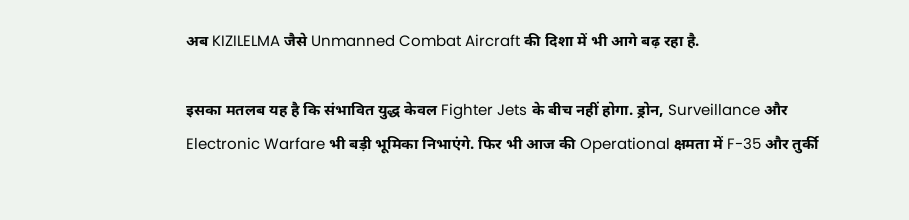अब KIZILELMA जैसे Unmanned Combat Aircraft की दिशा में भी आगे बढ़ रहा है.

इसका मतलब यह है कि संभावित युद्ध केवल Fighter Jets के बीच नहीं होगा. ड्रोन, Surveillance और Electronic Warfare भी बड़ी भूमिका निभाएंगे. फिर भी आज की Operational क्षमता में F-35 और तुर्की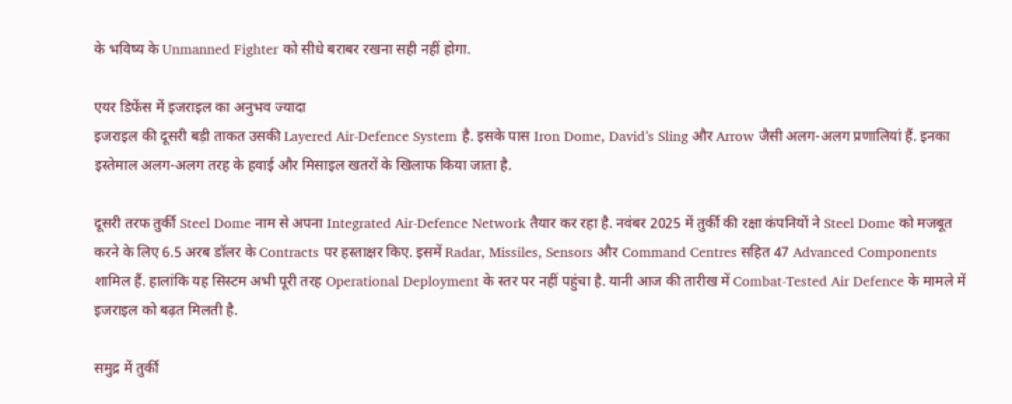के भविष्य के Unmanned Fighter को सीधे बराबर रखना सही नहीं होगा.

एयर डिफेंस में इजराइल का अनुभव ज्यादा
इजराइल की दूसरी बड़ी ताकत उसकी Layered Air-Defence System है. इसके पास Iron Dome, David’s Sling और Arrow जैसी अलग-अलग प्रणालियां हैं. इनका इस्तेमाल अलग-अलग तरह के हवाई और मिसाइल खतरों के खिलाफ किया जाता है.

दूसरी तरफ तुर्की Steel Dome नाम से अपना Integrated Air-Defence Network तैयार कर रहा है. नवंबर 2025 में तुर्की की रक्षा कंपनियों ने Steel Dome को मजबूत करने के लिए 6.5 अरब डॉलर के Contracts पर हस्ताक्षर किए. इसमें Radar, Missiles, Sensors और Command Centres सहित 47 Advanced Components शामिल हैं. हालांकि यह सिस्टम अभी पूरी तरह Operational Deployment के स्तर पर नहीं पहुंचा है. यानी आज की तारीख में Combat-Tested Air Defence के मामले में इजराइल को बढ़त मिलती है.

समुद्र में तुर्की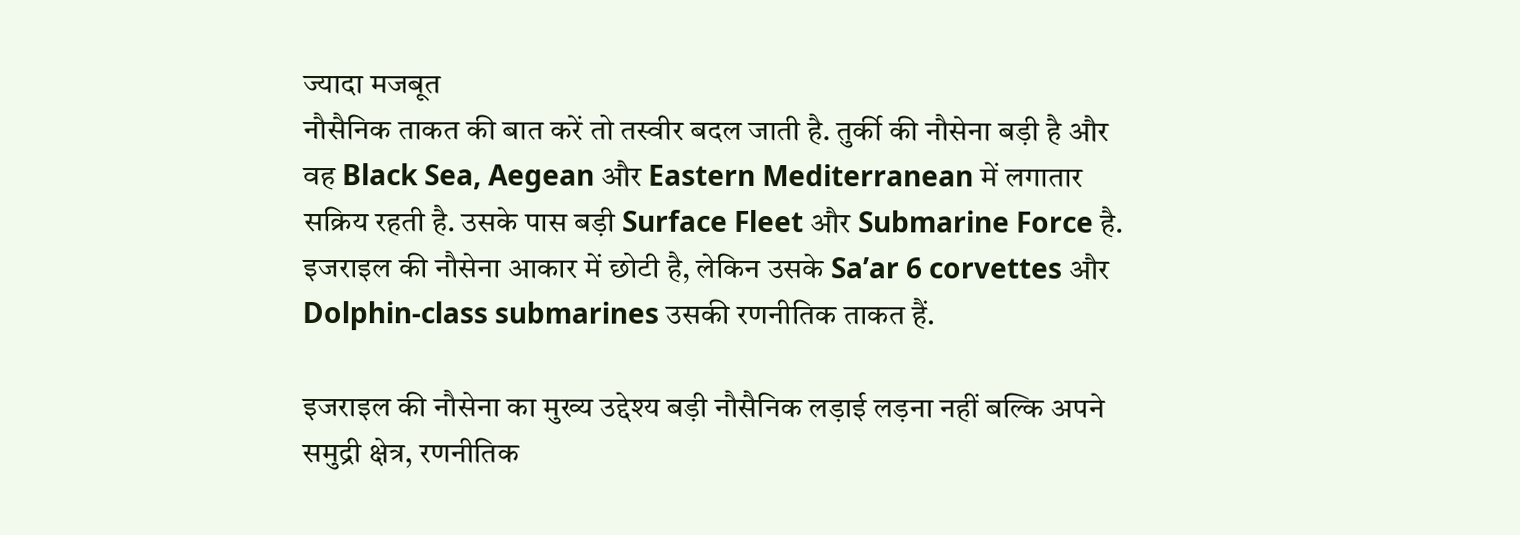ज्यादा मजबूत
नौसैनिक ताकत की बात करें तो तस्वीर बदल जाती है. तुर्की की नौसेना बड़ी है और वह Black Sea, Aegean और Eastern Mediterranean में लगातार सक्रिय रहती है. उसके पास बड़ी Surface Fleet और Submarine Force है. इजराइल की नौसेना आकार में छोटी है, लेकिन उसके Sa’ar 6 corvettes और Dolphin-class submarines उसकी रणनीतिक ताकत हैं.

इजराइल की नौसेना का मुख्य उद्देश्य बड़ी नौसैनिक लड़ाई लड़ना नहीं बल्कि अपने समुद्री क्षेत्र, रणनीतिक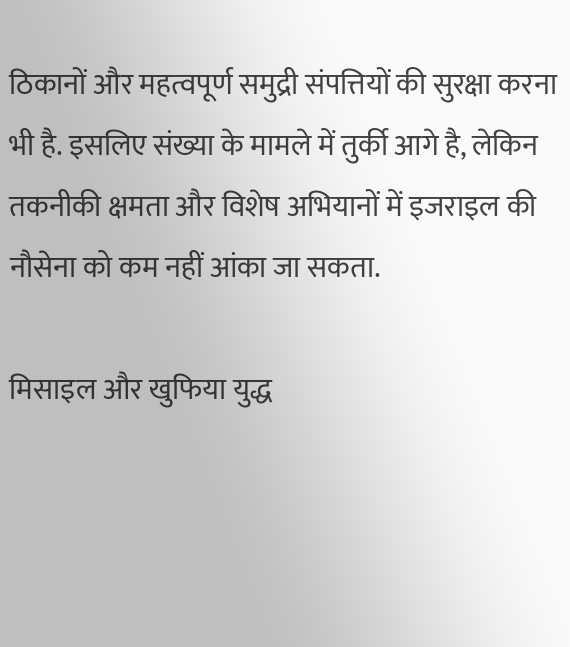ठिकानों और महत्वपूर्ण समुद्री संपत्तियों की सुरक्षा करना भी है. इसलिए संख्या के मामले में तुर्की आगे है, लेकिन तकनीकी क्षमता और विशेष अभियानों में इजराइल की नौसेना को कम नहीं आंका जा सकता.

मिसाइल और खुफिया युद्ध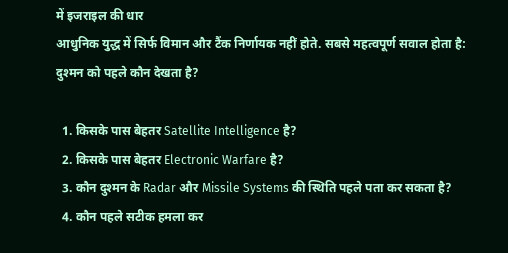में इजराइल की धार
आधुनिक युद्ध में सिर्फ विमान और टैंक निर्णायक नहीं होते. सबसे महत्वपूर्ण सवाल होता है: दुश्मन को पहले कौन देखता है?

  1. किसके पास बेहतर Satellite Intelligence है?
  2. किसके पास बेहतर Electronic Warfare है?
  3. कौन दुश्मन के Radar और Missile Systems की स्थिति पहले पता कर सकता है?
  4. कौन पहले सटीक हमला कर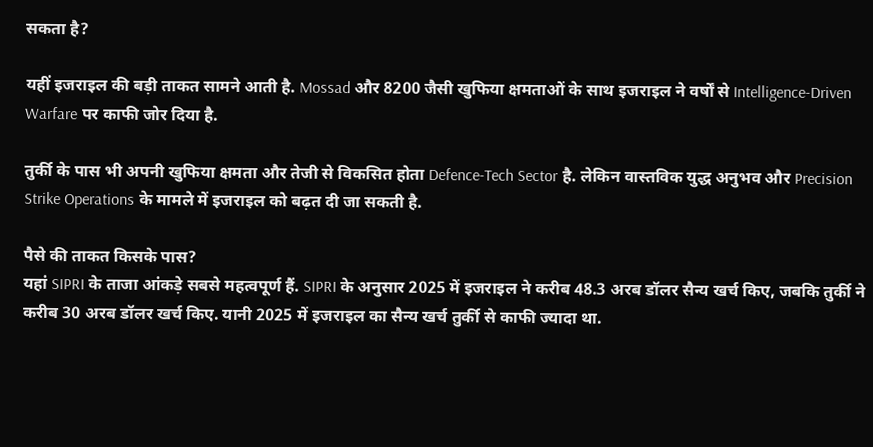सकता है?

यहीं इजराइल की बड़ी ताकत सामने आती है. Mossad और 8200 जैसी खुफिया क्षमताओं के साथ इजराइल ने वर्षों से Intelligence-Driven Warfare पर काफी जोर दिया है.

तुर्की के पास भी अपनी खुफिया क्षमता और तेजी से विकसित होता Defence-Tech Sector है. लेकिन वास्तविक युद्ध अनुभव और Precision Strike Operations के मामले में इजराइल को बढ़त दी जा सकती है.

पैसे की ताकत किसके पास?
यहां SIPRI के ताजा आंकड़े सबसे महत्वपूर्ण हैं. SIPRI के अनुसार 2025 में इजराइल ने करीब 48.3 अरब डॉलर सैन्य खर्च किए, जबकि तुर्की ने करीब 30 अरब डॉलर खर्च किए. यानी 2025 में इजराइल का सैन्य खर्च तुर्की से काफी ज्यादा था.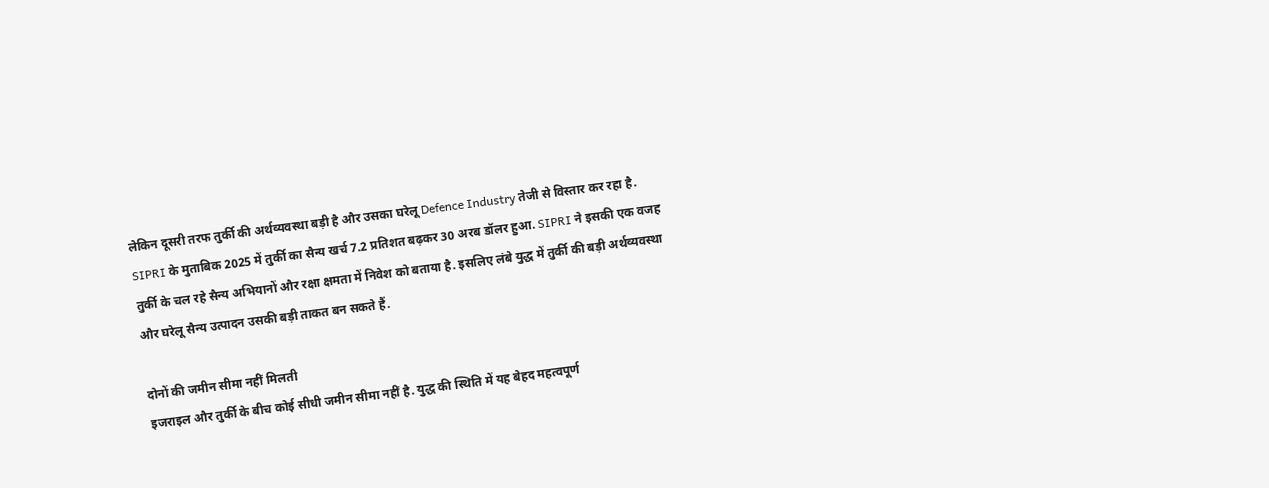लेकिन दूसरी तरफ तुर्की की अर्थव्यवस्था बड़ी है और उसका घरेलू Defence Industry तेजी से विस्तार कर रहा है. SIPRI के मुताबिक 2025 में तुर्की का सैन्य खर्च 7.2 प्रतिशत बढ़कर 30 अरब डॉलर हुआ. SIPRI ने इसकी एक वजह तुर्की के चल रहे सैन्य अभियानों और रक्षा क्षमता में निवेश को बताया है. इसलिए लंबे युद्ध में तुर्की की बड़ी अर्थव्यवस्था और घरेलू सैन्य उत्पादन उसकी बड़ी ताकत बन सकते हैं.

दोनों की जमीन सीमा नहीं मिलती
इजराइल और तुर्की के बीच कोई सीधी जमीन सीमा नहीं है. युद्ध की स्थिति में यह बेहद महत्वपूर्ण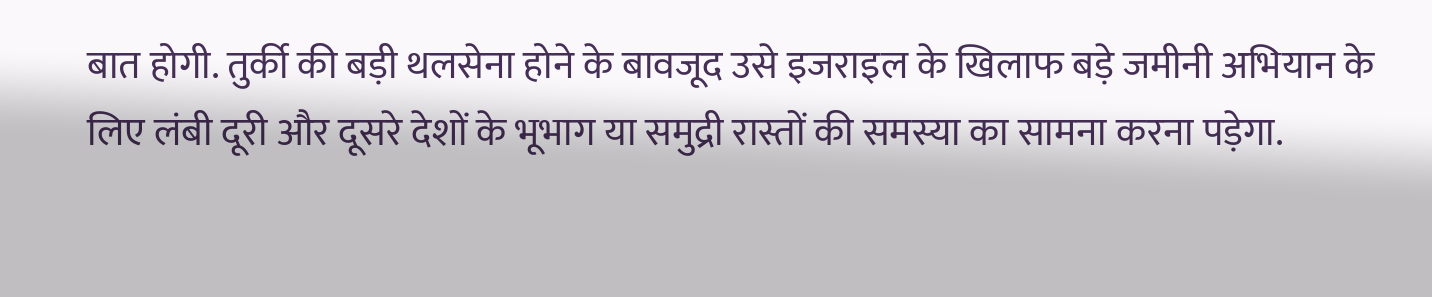बात होगी. तुर्की की बड़ी थलसेना होने के बावजूद उसे इजराइल के खिलाफ बड़े जमीनी अभियान के लिए लंबी दूरी और दूसरे देशों के भूभाग या समुद्री रास्तों की समस्या का सामना करना पड़ेगा.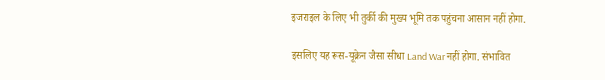इजराइल के लिए भी तुर्की की मुख्य भूमि तक पहुंचना आसान नहीं होगा.

इसलिए यह रूस-यूक्रेन जैसा सीधा Land War नहीं होगा. संभावित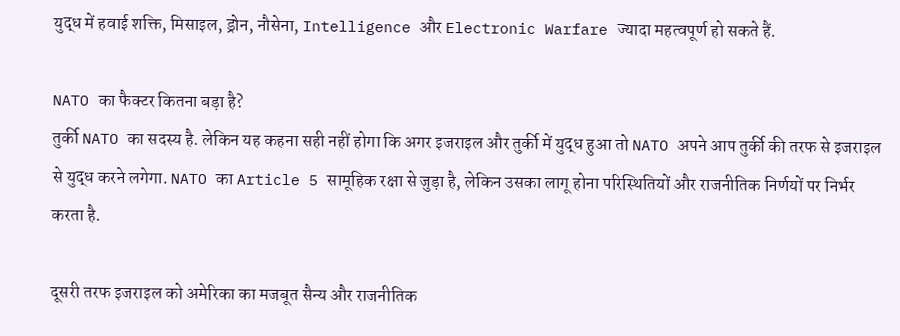युद्ध में हवाई शक्ति, मिसाइल, ड्रोन, नौसेना, Intelligence और Electronic Warfare ज्यादा महत्वपूर्ण हो सकते हैं.

NATO का फैक्टर कितना बड़ा है?
तुर्की NATO का सदस्य है. लेकिन यह कहना सही नहीं होगा कि अगर इजराइल और तुर्की में युद्ध हुआ तो NATO अपने आप तुर्की की तरफ से इजराइल से युद्ध करने लगेगा. NATO का Article 5 सामूहिक रक्षा से जुड़ा है, लेकिन उसका लागू होना परिस्थितियों और राजनीतिक निर्णयों पर निर्भर करता है.

दूसरी तरफ इजराइल को अमेरिका का मजबूत सैन्य और राजनीतिक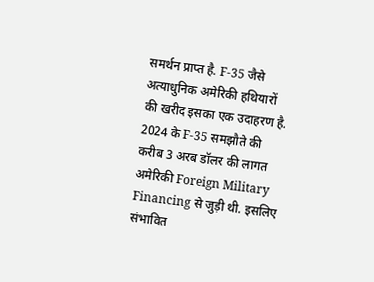समर्थन प्राप्त है. F-35 जैसे अत्याधुनिक अमेरिकी हथियारों की खरीद इसका एक उदाहरण है. 2024 के F-35 समझौते की करीब 3 अरब डॉलर की लागत अमेरिकी Foreign Military Financing से जुड़ी थी. इसलिए संभावित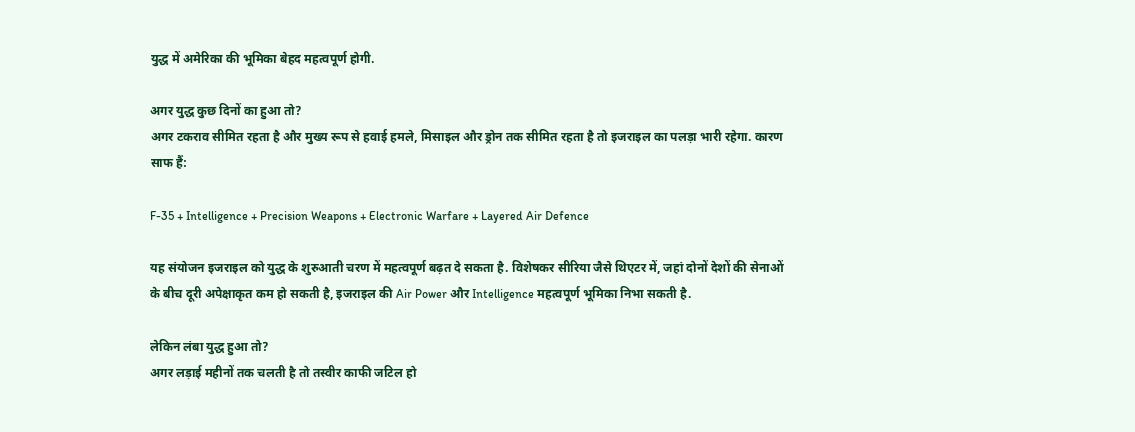युद्ध में अमेरिका की भूमिका बेहद महत्वपूर्ण होगी.

अगर युद्ध कुछ दिनों का हुआ तो?
अगर टकराव सीमित रहता है और मुख्य रूप से हवाई हमले, मिसाइल और ड्रोन तक सीमित रहता है तो इजराइल का पलड़ा भारी रहेगा. कारण साफ हैं:

F-35 + Intelligence + Precision Weapons + Electronic Warfare + Layered Air Defence

यह संयोजन इजराइल को युद्ध के शुरुआती चरण में महत्वपूर्ण बढ़त दे सकता है. विशेषकर सीरिया जैसे थिएटर में, जहां दोनों देशों की सेनाओं के बीच दूरी अपेक्षाकृत कम हो सकती है, इजराइल की Air Power और Intelligence महत्वपूर्ण भूमिका निभा सकती है.

लेकिन लंबा युद्ध हुआ तो?
अगर लड़ाई महीनों तक चलती है तो तस्वीर काफी जटिल हो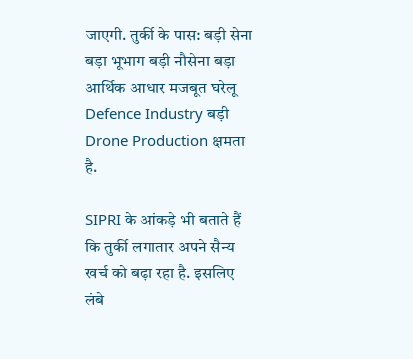जाएगी. तुर्की के पास: बड़ी सेना बड़ा भूभाग बड़ी नौसेना बड़ा आर्थिक आधार मजबूत घरेलू Defence Industry बड़ी Drone Production क्षमता है.

SIPRI के आंकड़े भी बताते हैं कि तुर्की लगातार अपने सैन्य खर्च को बढ़ा रहा है. इसलिए लंबे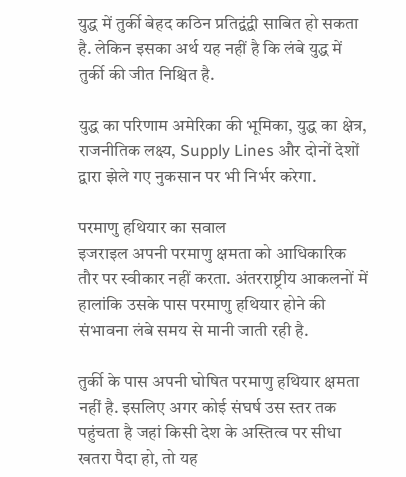युद्ध में तुर्की बेहद कठिन प्रतिद्वंद्वी साबित हो सकता है. लेकिन इसका अर्थ यह नहीं है कि लंबे युद्ध में तुर्की की जीत निश्चित है.

युद्ध का परिणाम अमेरिका की भूमिका, युद्ध का क्षेत्र, राजनीतिक लक्ष्य, Supply Lines और दोनों देशों द्वारा झेले गए नुकसान पर भी निर्भर करेगा.

परमाणु हथियार का सवाल
इजराइल अपनी परमाणु क्षमता को आधिकारिक तौर पर स्वीकार नहीं करता. अंतरराष्ट्रीय आकलनों में हालांकि उसके पास परमाणु हथियार होने की संभावना लंबे समय से मानी जाती रही है.

तुर्की के पास अपनी घोषित परमाणु हथियार क्षमता नहीं है. इसलिए अगर कोई संघर्ष उस स्तर तक पहुंचता है जहां किसी देश के अस्तित्व पर सीधा खतरा पैदा हो, तो यह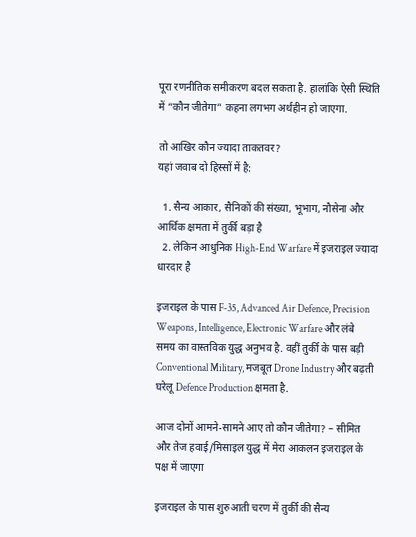पूरा रणनीतिक समीकरण बदल सकता है. हालांकि ऐसी स्थिति में “कौन जीतेगा” कहना लगभग अर्थहीन हो जाएगा.

तो आखिर कौन ज्यादा ताकतवर?
यहां जवाब दो हिस्सों में है:

  1. सैन्य आकार, सैनिकों की संख्या, भूभाग, नौसेना और आर्थिक क्षमता में तुर्की बड़ा है
  2. लेकिन आधुनिक High-End Warfare में इजराइल ज्यादा धारदार है

इजराइल के पास F-35, Advanced Air Defence, Precision Weapons, Intelligence, Electronic Warfare और लंबे समय का वास्तविक युद्ध अनुभव है. वहीं तुर्की के पास बड़ी Conventional Military, मजबूत Drone Industry और बढ़ती घरेलू Defence Production क्षमता है.

आज दोनों आमने-सामने आए तो कौन जीतेगा? – सीमित और तेज हवाई/मिसाइल युद्ध में मेरा आकलन इजराइल के पक्ष में जाएगा

इजराइल के पास शुरुआती चरण में तुर्की की सैन्य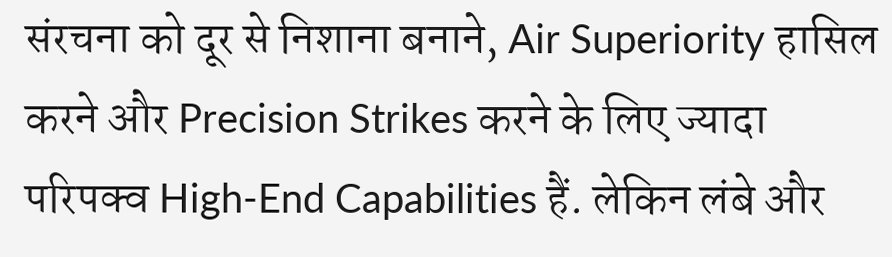संरचना को दूर से निशाना बनाने, Air Superiority हासिल करने और Precision Strikes करने के लिए ज्यादा परिपक्व High-End Capabilities हैं. लेकिन लंबे और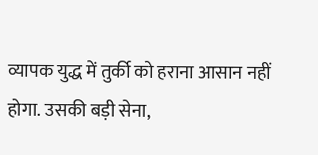व्यापक युद्ध में तुर्की को हराना आसान नहीं होगा. उसकी बड़ी सेना,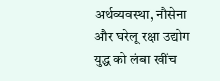अर्थव्यवस्था, नौसेना और घरेलू रक्षा उद्योग युद्ध को लंबा खींच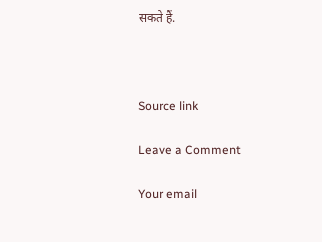सकते हैं.



Source link

Leave a Comment

Your email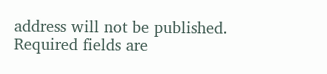address will not be published. Required fields are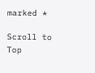marked *

Scroll to Top